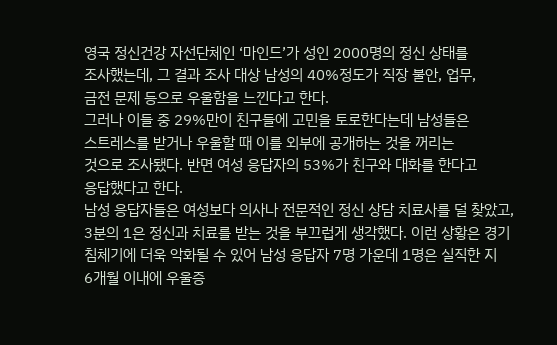영국 정신건강 자선단체인 ‘마인드’가 성인 2000명의 정신 상태를
조사했는데, 그 결과 조사 대상 남성의 40%정도가 직장 불안, 업무,
금전 문제 등으로 우울함을 느낀다고 한다.
그러나 이들 중 29%만이 친구들에 고민을 토로한다는데 남성들은
스트레스를 받거나 우울할 때 이를 외부에 공개하는 것을 꺼리는
것으로 조사됐다. 반면 여성 응답자의 53%가 친구와 대화를 한다고
응답했다고 한다.
남성 응답자들은 여성보다 의사나 전문적인 정신 상담 치료사를 덜 찾았고,
3분의 1은 정신과 치료를 받는 것을 부끄럽게 생각했다. 이런 상황은 경기
침체기에 더욱 악화될 수 있어 남성 응답자 7명 가운데 1명은 실직한 지
6개월 이내에 우울증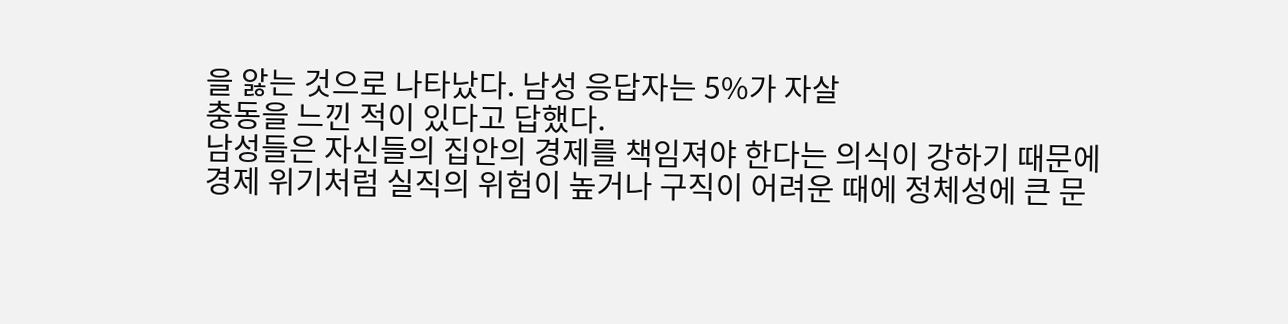을 앓는 것으로 나타났다. 남성 응답자는 5%가 자살
충동을 느낀 적이 있다고 답했다.
남성들은 자신들의 집안의 경제를 책임져야 한다는 의식이 강하기 때문에
경제 위기처럼 실직의 위험이 높거나 구직이 어려운 때에 정체성에 큰 문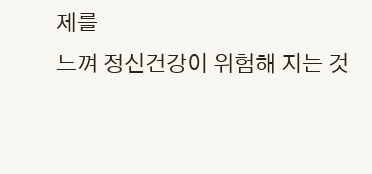제를
느껴 정신건강이 위험해 지는 것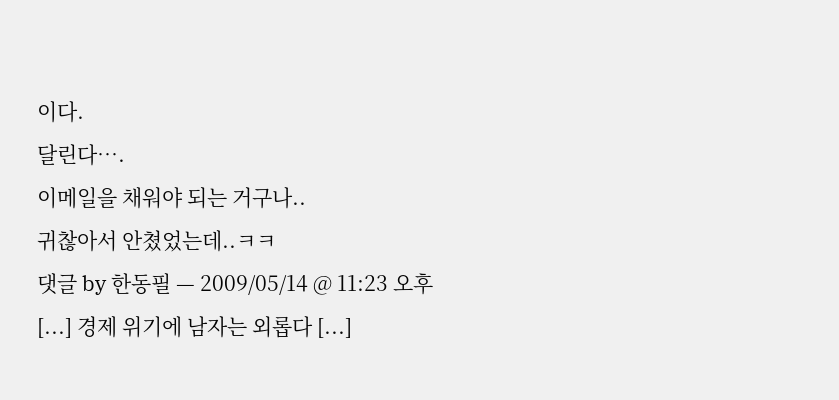이다.
달린다….
이메일을 채워야 되는 거구나..
귀찮아서 안쳤었는데..ㅋㅋ
댓글 by 한동필 — 2009/05/14 @ 11:23 오후
[...] 경제 위기에 남자는 외롭다 [...]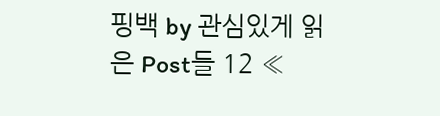핑백 by 관심있게 읽은 Post들 12 «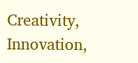Creativity, Innovation,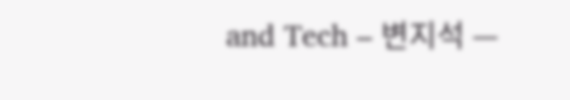and Tech – 변지석 —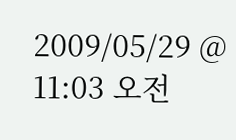2009/05/29 @ 11:03 오전